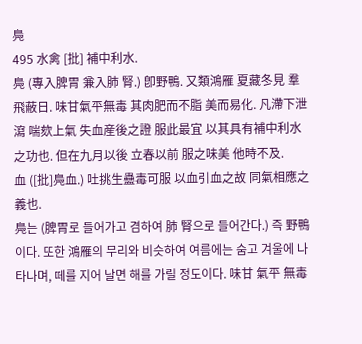鳧
495 水禽 [批] 補中利水.
鳧 (專入脾胃 兼入肺 腎.) 卽野鴨. 又類鴻雁 夏藏冬見 羣飛蔽日. 味甘氣平無毒 其肉肥而不脂 美而易化. 凡滯下泄瀉 喘欬上氣 失血産後之證 服此最宜 以其具有補中利水之功也. 但在九月以後 立春以前 服之味美 他時不及.
血 ([批]鳧血.) 吐挑生蠱毒可服 以血引血之故 同氣相應之義也.
鳧는 (脾胃로 들어가고 겸하여 肺 腎으로 들어간다.) 즉 野鴨이다. 또한 鴻雁의 무리와 비슷하여 여름에는 숨고 겨울에 나타나며, 떼를 지어 날면 해를 가릴 정도이다. 味甘 氣平 無毒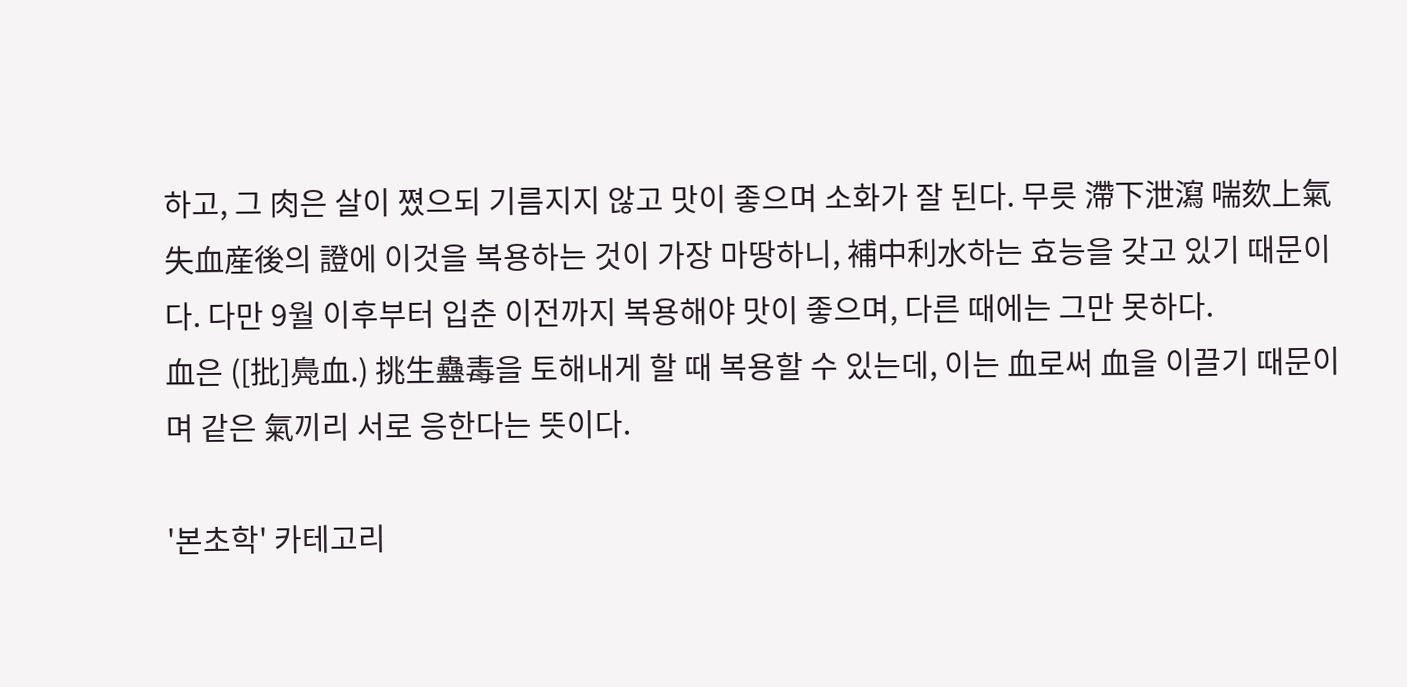하고, 그 肉은 살이 쪘으되 기름지지 않고 맛이 좋으며 소화가 잘 된다. 무릇 滯下泄瀉 喘欬上氣 失血産後의 證에 이것을 복용하는 것이 가장 마땅하니, 補中利水하는 효능을 갖고 있기 때문이다. 다만 9월 이후부터 입춘 이전까지 복용해야 맛이 좋으며, 다른 때에는 그만 못하다.
血은 ([批]鳧血.) 挑生蠱毒을 토해내게 할 때 복용할 수 있는데, 이는 血로써 血을 이끌기 때문이며 같은 氣끼리 서로 응한다는 뜻이다.

'본초학' 카테고리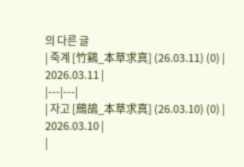의 다른 글
| 죽계 [竹鷄_本草求真] (26.03.11) (0) | 2026.03.11 |
|---|---|
| 자고 [鷓鴣_本草求真] (26.03.10) (0) | 2026.03.10 |
|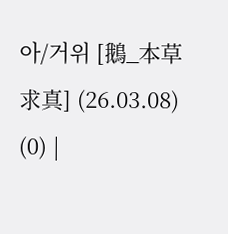아/거위 [鵝_本草求真] (26.03.08) (0) |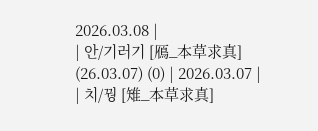2026.03.08 |
| 안/기러기 [鴈_本草求真] (26.03.07) (0) | 2026.03.07 |
| 치/꿩 [雉_本草求真]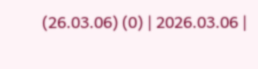(26.03.06) (0) | 2026.03.06 |